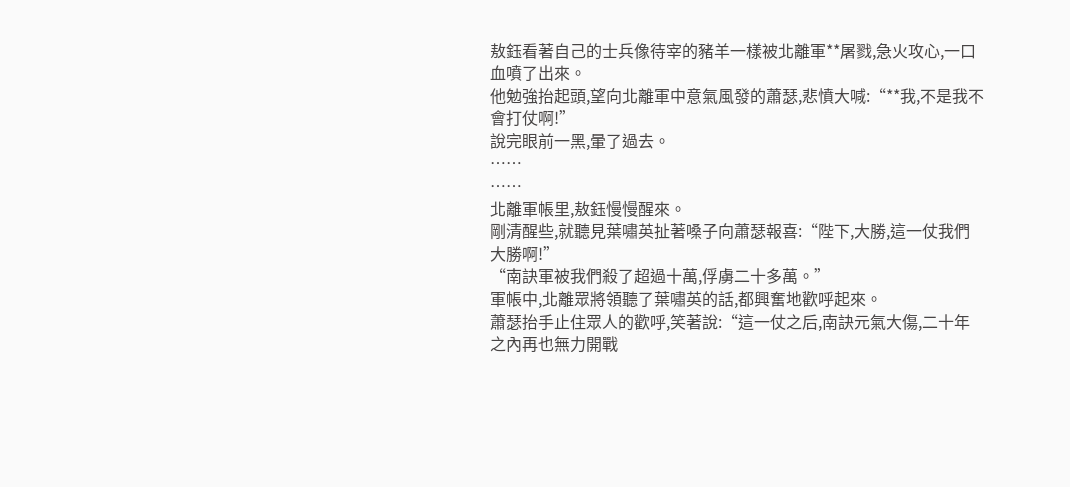敖鈺看著自己的士兵像待宰的豬羊一樣被北離軍**屠戮,急火攻心,一口血噴了出來。
他勉強抬起頭,望向北離軍中意氣風發的蕭瑟,悲憤大喊:“**我,不是我不會打仗啊!”
說完眼前一黑,暈了過去。
……
……
北離軍帳里,敖鈺慢慢醒來。
剛清醒些,就聽見葉嘯英扯著嗓子向蕭瑟報喜:“陛下,大勝,這一仗我們大勝啊!”
“南訣軍被我們殺了超過十萬,俘虜二十多萬。”
軍帳中,北離眾將領聽了葉嘯英的話,都興奮地歡呼起來。
蕭瑟抬手止住眾人的歡呼,笑著說:“這一仗之后,南訣元氣大傷,二十年之內再也無力開戰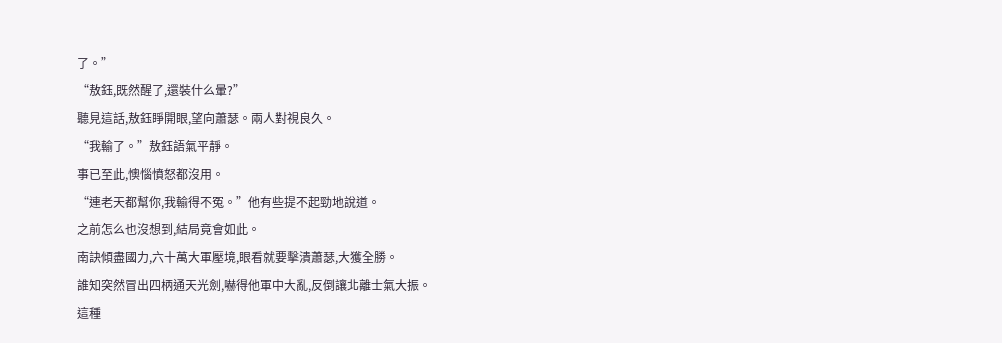了。”
“敖鈺,既然醒了,還裝什么暈?”
聽見這話,敖鈺睜開眼,望向蕭瑟。兩人對視良久。
“我輸了。”敖鈺語氣平靜。
事已至此,懊惱憤怒都沒用。
“連老天都幫你,我輸得不冤。”他有些提不起勁地說道。
之前怎么也沒想到,結局竟會如此。
南訣傾盡國力,六十萬大軍壓境,眼看就要擊潰蕭瑟,大獲全勝。
誰知突然冒出四柄通天光劍,嚇得他軍中大亂,反倒讓北離士氣大振。
這種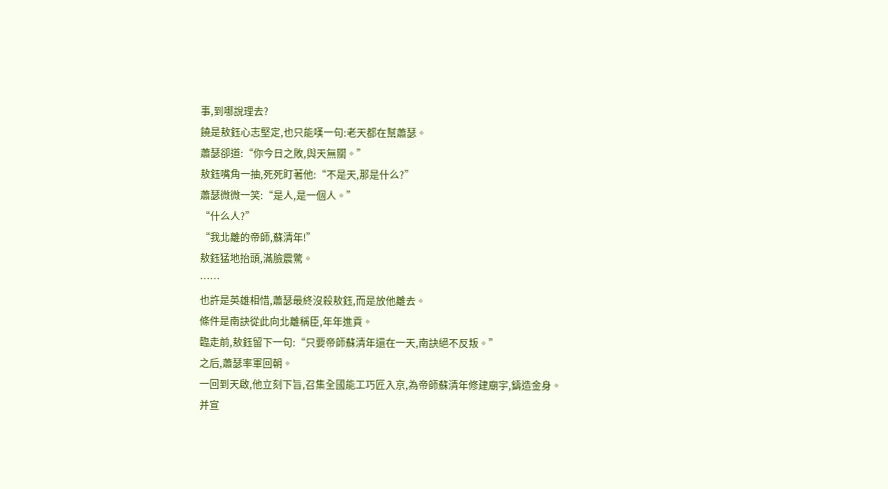事,到哪說理去?
饒是敖鈺心志堅定,也只能嘆一句:老天都在幫蕭瑟。
蕭瑟卻道:“你今日之敗,與天無關。”
敖鈺嘴角一抽,死死盯著他:“不是天,那是什么?”
蕭瑟微微一笑:“是人,是一個人。”
“什么人?”
“我北離的帝師,蘇清年!”
敖鈺猛地抬頭,滿臉震驚。
……
也許是英雄相惜,蕭瑟最終沒殺敖鈺,而是放他離去。
條件是南訣從此向北離稱臣,年年進貢。
臨走前,敖鈺留下一句:“只要帝師蘇清年還在一天,南訣絕不反叛。”
之后,蕭瑟率軍回朝。
一回到天啟,他立刻下旨,召集全國能工巧匠入京,為帝師蘇清年修建廟宇,鑄造金身。
并宣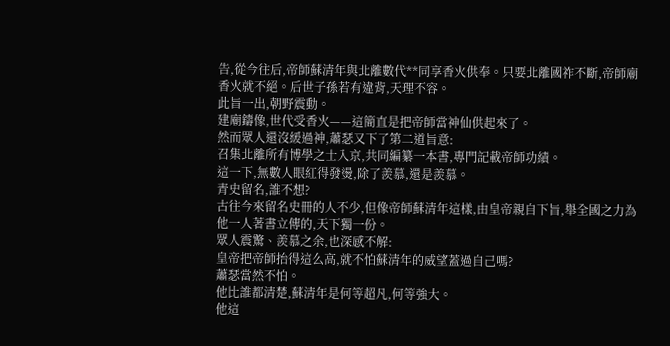告,從今往后,帝師蘇清年與北離數代**同享香火供奉。只要北離國祚不斷,帝師廟香火就不絕。后世子孫若有違背,天理不容。
此旨一出,朝野震動。
建廟鑄像,世代受香火——這簡直是把帝師當神仙供起來了。
然而眾人還沒緩過神,蕭瑟又下了第二道旨意:
召集北離所有博學之士入京,共同編纂一本書,專門記載帝師功績。
這一下,無數人眼紅得發燙,除了羨慕,還是羨慕。
青史留名,誰不想?
古往今來留名史冊的人不少,但像帝師蘇清年這樣,由皇帝親自下旨,舉全國之力為他一人著書立傳的,天下獨一份。
眾人震驚、羨慕之余,也深感不解:
皇帝把帝師抬得這么高,就不怕蘇清年的威望蓋過自己嗎?
蕭瑟當然不怕。
他比誰都清楚,蘇清年是何等超凡,何等強大。
他這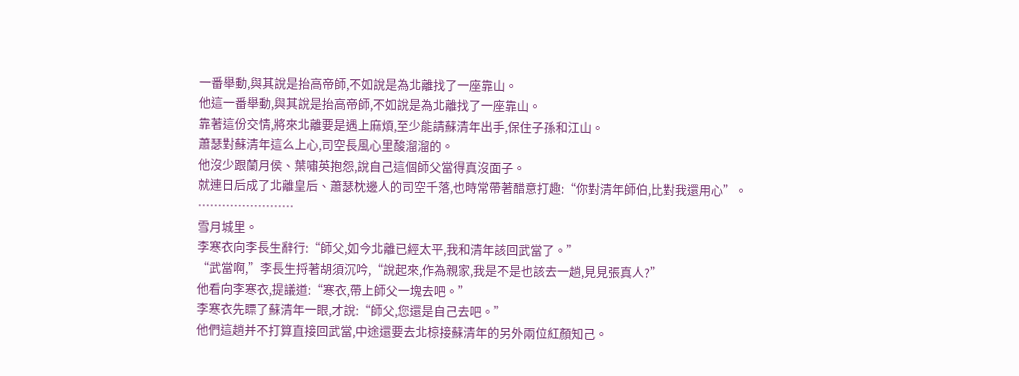一番舉動,與其說是抬高帝師,不如說是為北離找了一座靠山。
他這一番舉動,與其說是抬高帝師,不如說是為北離找了一座靠山。
靠著這份交情,將來北離要是遇上麻煩,至少能請蘇清年出手,保住子孫和江山。
蕭瑟對蘇清年這么上心,司空長風心里酸溜溜的。
他沒少跟蘭月侯、葉嘯英抱怨,說自己這個師父當得真沒面子。
就連日后成了北離皇后、蕭瑟枕邊人的司空千落,也時常帶著醋意打趣:“你對清年師伯,比對我還用心”。
……………………
雪月城里。
李寒衣向李長生辭行:“師父,如今北離已經太平,我和清年該回武當了。”
“武當啊,”李長生捋著胡須沉吟,“說起來,作為親家,我是不是也該去一趟,見見張真人?”
他看向李寒衣,提議道:“寒衣,帶上師父一塊去吧。”
李寒衣先瞟了蘇清年一眼,才說:“師父,您還是自己去吧。”
他們這趟并不打算直接回武當,中途還要去北椋接蘇清年的另外兩位紅顏知己。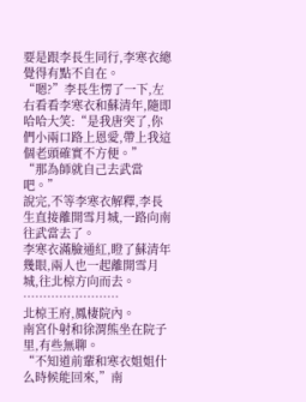要是跟李長生同行,李寒衣總覺得有點不自在。
“嗯?”李長生愣了一下,左右看看李寒衣和蘇清年,隨即哈哈大笑:“是我唐突了,你們小兩口路上恩愛,帶上我這個老頭確實不方便。”
“那為師就自己去武當吧。”
說完,不等李寒衣解釋,李長生直接離開雪月城,一路向南往武當去了。
李寒衣滿臉通紅,瞪了蘇清年幾眼,兩人也一起離開雪月城,往北椋方向而去。
……………………
北椋王府,鳳棲院內。
南宮仆射和徐渭熊坐在院子里,有些無聊。
“不知道前輩和寒衣姐姐什么時候能回來,”南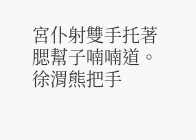宮仆射雙手托著腮幫子喃喃道。
徐渭熊把手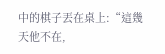中的棋子丟在桌上:“這幾天他不在,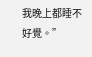我晚上都睡不好覺。”